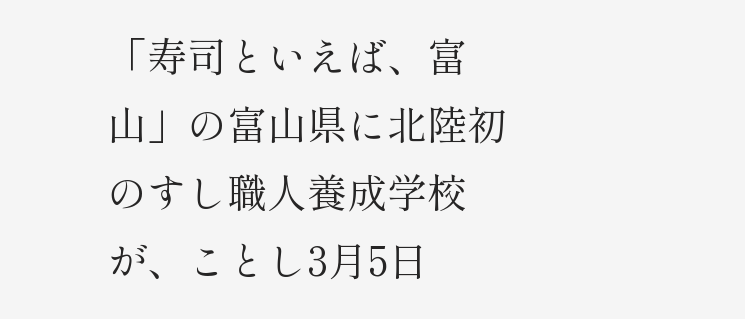「寿司といえば、富山」の富山県に北陸初のすし職人養成学校が、ことし3月5日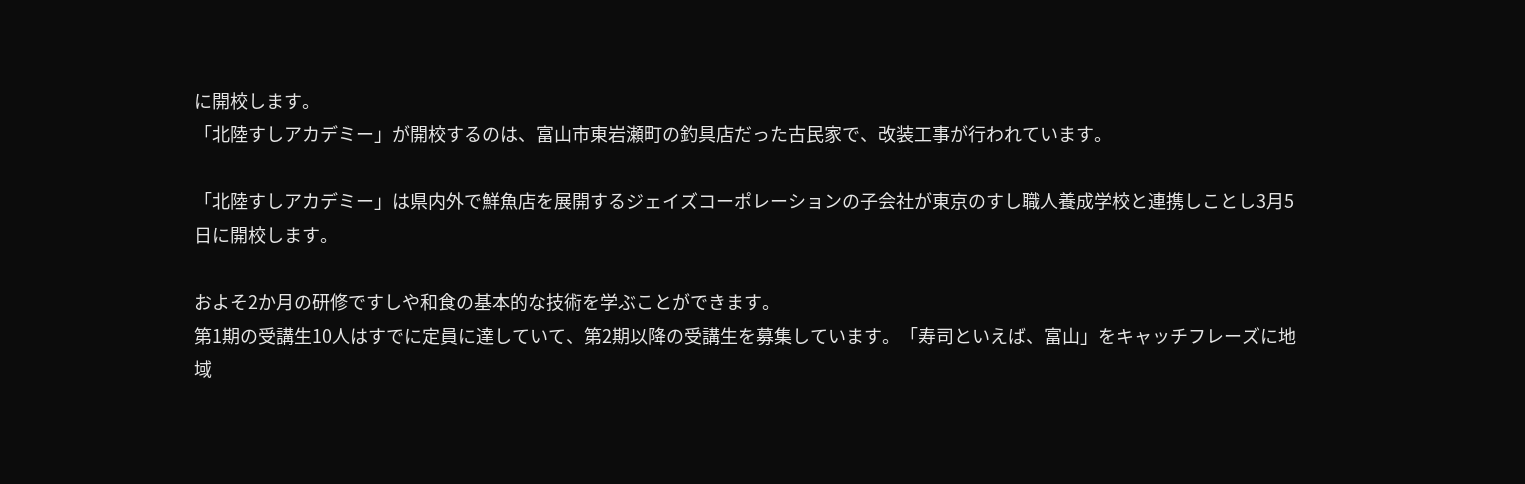に開校します。
「北陸すしアカデミー」が開校するのは、富山市東岩瀬町の釣具店だった古民家で、改装工事が行われています。

「北陸すしアカデミー」は県内外で鮮魚店を展開するジェイズコーポレーションの子会社が東京のすし職人養成学校と連携しことし3月5日に開校します。

およそ2か月の研修ですしや和食の基本的な技術を学ぶことができます。
第1期の受講生10人はすでに定員に達していて、第2期以降の受講生を募集しています。「寿司といえば、富山」をキャッチフレーズに地域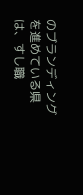のブランディングを進めている県は、すし職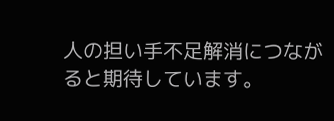人の担い手不足解消につながると期待しています。